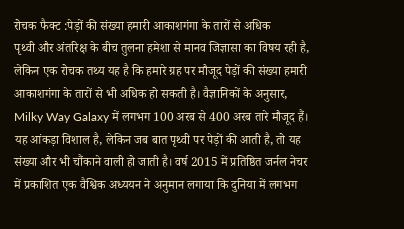रोचक फैक्ट :पेड़ों की संख्या हमारी आकाशगंगा के तारों से अधिक
पृथ्वी और अंतरिक्ष के बीच तुलना हमेशा से मानव जिज्ञासा का विषय रही है, लेकिन एक रोचक तथ्य यह है कि हमारे ग्रह पर मौजूद पेड़ों की संख्या हमारी आकाशगंगा के तारों से भी अधिक हो सकती है। वैज्ञानिकों के अनुसार, Milky Way Galaxy में लगभग 100 अरब से 400 अरब तारे मौजूद हैं। यह आंकड़ा विशाल है, लेकिन जब बात पृथ्वी पर पेड़ों की आती है, तो यह संख्या और भी चौंकाने वाली हो जाती है। वर्ष 2015 में प्रतिष्ठित जर्नल नेचर में प्रकाशित एक वैश्विक अध्ययन ने अनुमान लगाया कि दुनिया में लगभग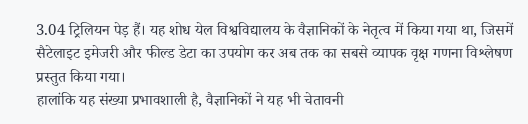3.04 ट्रिलियन पेड़ हैं। यह शोध येल विश्वविद्यालय के वैज्ञानिकों के नेतृत्व में किया गया था, जिसमें सैटेलाइट इमेजरी और फील्ड डेटा का उपयोग कर अब तक का सबसे व्यापक वृक्ष गणना विश्लेषण प्रस्तुत किया गया।
हालांकि यह संख्या प्रभावशाली है, वैज्ञानिकों ने यह भी चेतावनी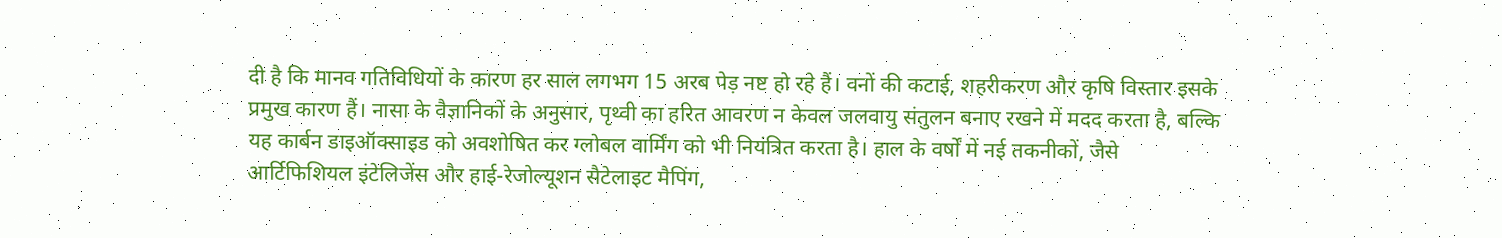दी है कि मानव गतिविधियों के कारण हर साल लगभग 15 अरब पेड़ नष्ट हो रहे हैं। वनों की कटाई, शहरीकरण और कृषि विस्तार इसके प्रमुख कारण हैं। नासा के वैज्ञानिकों के अनुसार, पृथ्वी का हरित आवरण न केवल जलवायु संतुलन बनाए रखने में मदद करता है, बल्कि यह कार्बन डाइऑक्साइड को अवशोषित कर ग्लोबल वार्मिंग को भी नियंत्रित करता है। हाल के वर्षों में नई तकनीकों, जैसे आर्टिफिशियल इंटेलिजेंस और हाई-रेजोल्यूशन सैटेलाइट मैपिंग,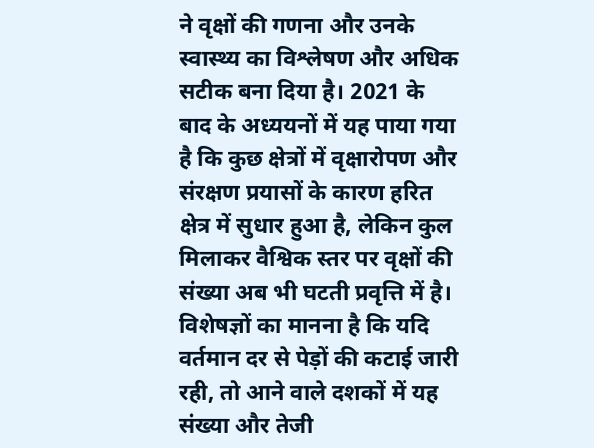ने वृक्षों की गणना और उनके स्वास्थ्य का विश्लेषण और अधिक सटीक बना दिया है। 2021 के बाद के अध्ययनों में यह पाया गया है कि कुछ क्षेत्रों में वृक्षारोपण और संरक्षण प्रयासों के कारण हरित क्षेत्र में सुधार हुआ है, लेकिन कुल मिलाकर वैश्विक स्तर पर वृक्षों की संख्या अब भी घटती प्रवृत्ति में है।
विशेषज्ञों का मानना है कि यदि वर्तमान दर से पेड़ों की कटाई जारी रही, तो आने वाले दशकों में यह संख्या और तेजी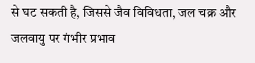से घट सकती है, जिससे जैव विविधता, जल चक्र और जलवायु पर गंभीर प्रभाव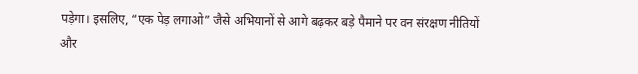पड़ेगा। इसलिए, “एक पेड़ लगाओ” जैसे अभियानों से आगे बढ़कर बड़े पैमाने पर वन संरक्षण नीतियों और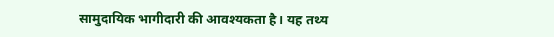सामुदायिक भागीदारी की आवश्यकता है। यह तथ्य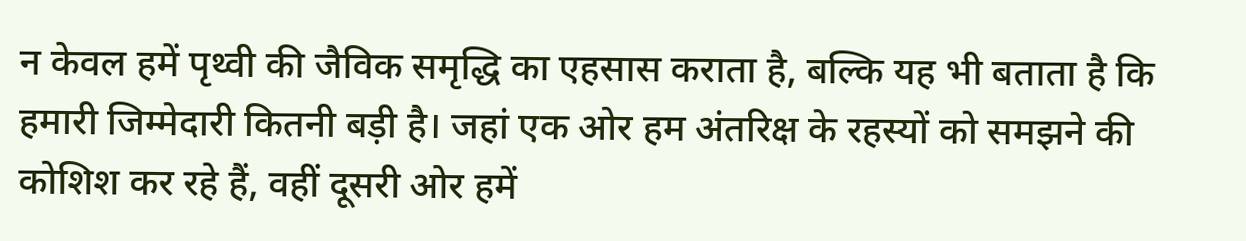न केवल हमें पृथ्वी की जैविक समृद्धि का एहसास कराता है, बल्कि यह भी बताता है कि हमारी जिम्मेदारी कितनी बड़ी है। जहां एक ओर हम अंतरिक्ष के रहस्यों को समझने की कोशिश कर रहे हैं, वहीं दूसरी ओर हमें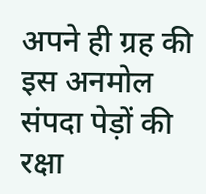अपने ही ग्रह की इस अनमोल संपदा पेड़ों की रक्षा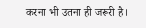करना भी उतना ही जरूरी है।